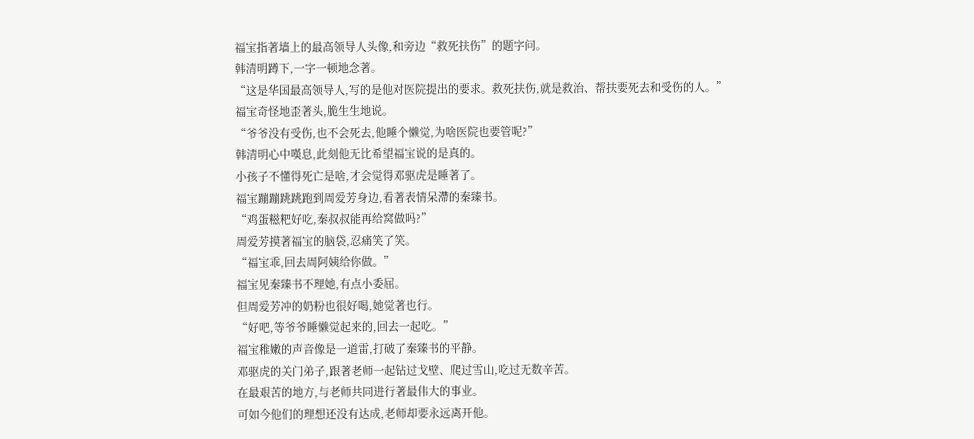福宝指著墙上的最高领导人头像,和旁边“救死扶伤”的题字问。
韩清明蹲下,一字一顿地念著。
“这是华国最高领导人,写的是他对医院提出的要求。救死扶伤,就是救治、帮扶要死去和受伤的人。”
福宝奇怪地歪著头,脆生生地说。
“爷爷没有受伤,也不会死去,他睡个懒觉,为啥医院也要管呢?”
韩清明心中嘆息,此刻他无比希望福宝说的是真的。
小孩子不懂得死亡是啥,才会觉得邓驱虎是睡著了。
福宝蹦蹦跳跳跑到周爱芳身边,看著表情呆滯的秦臻书。
“鸡蛋糍粑好吃,秦叔叔能再给窝做吗?”
周爱芳摸著福宝的脑袋,忍痛笑了笑。
“福宝乖,回去周阿姨给你做。”
福宝见秦臻书不理她,有点小委屈。
但周爱芳冲的奶粉也很好喝,她觉著也行。
“好吧,等爷爷睡懒觉起来的,回去一起吃。”
福宝稚嫩的声音像是一道雷,打破了秦臻书的平静。
邓驱虎的关门弟子,跟著老师一起钻过戈壁、爬过雪山,吃过无数辛苦。
在最艰苦的地方,与老师共同进行著最伟大的事业。
可如今他们的理想还没有达成,老师却要永远离开他。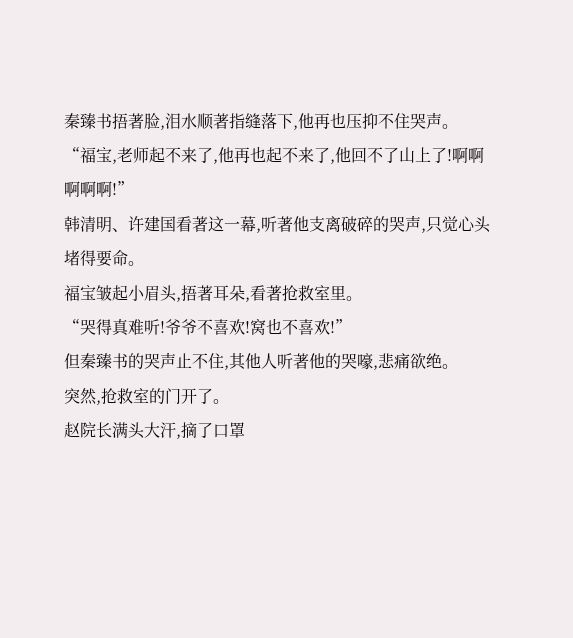秦臻书捂著脸,泪水顺著指缝落下,他再也压抑不住哭声。
“福宝,老师起不来了,他再也起不来了,他回不了山上了!啊啊啊啊啊!”
韩清明、许建国看著这一幕,听著他支离破碎的哭声,只觉心头堵得要命。
福宝皱起小眉头,捂著耳朵,看著抢救室里。
“哭得真难听!爷爷不喜欢!窝也不喜欢!”
但秦臻书的哭声止不住,其他人听著他的哭嚎,悲痛欲绝。
突然,抢救室的门开了。
赵院长满头大汗,摘了口罩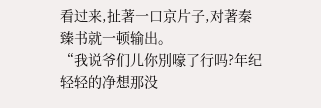看过来,扯著一口京片子,对著秦臻书就一顿输出。
“我说爷们儿你別嚎了行吗?年纪轻轻的净想那没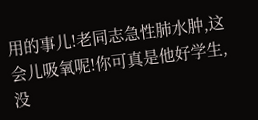用的事儿!老同志急性肺水肿,这会儿吸氧呢!你可真是他好学生,没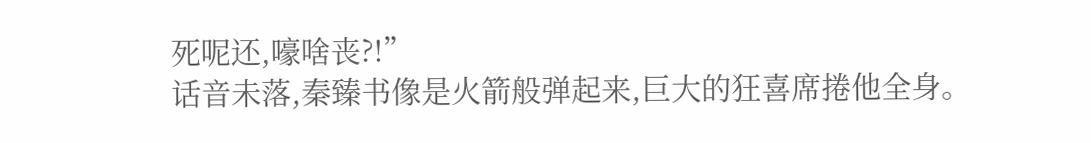死呢还,嚎啥丧?!”
话音未落,秦臻书像是火箭般弹起来,巨大的狂喜席捲他全身。